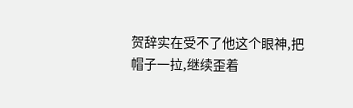贺辞实在受不了他这个眼神,把帽子一拉,继续歪着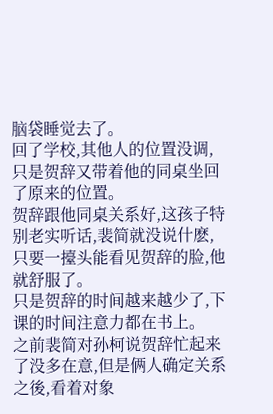脑袋睡觉去了。
回了学校,其他人的位置没调,只是贺辞又带着他的同桌坐回了原来的位置。
贺辞跟他同桌关系好,这孩子特别老实听话,裴简就没说什麽,只要一擡头能看见贺辞的脸,他就舒服了。
只是贺辞的时间越来越少了,下课的时间注意力都在书上。
之前裴简对孙柯说贺辞忙起来了没多在意,但是俩人确定关系之後,看着对象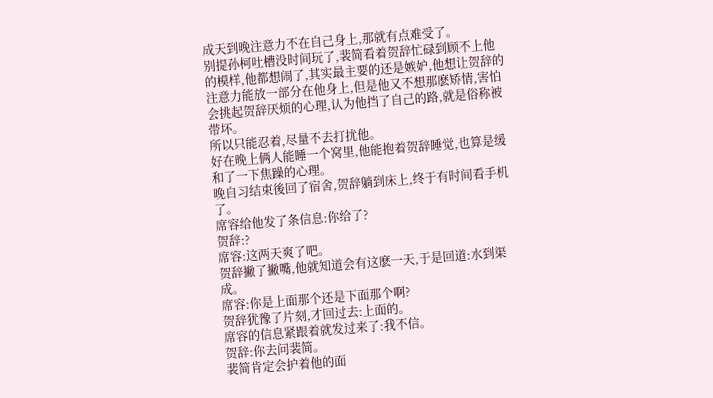成天到晚注意力不在自己身上,那就有点难受了。
别提孙柯吐槽没时间玩了,裴简看着贺辞忙碌到顾不上他的模样,他都想闹了,其实最主要的还是嫉妒,他想让贺辞的注意力能放一部分在他身上,但是他又不想那麽矫情,害怕会挑起贺辞厌烦的心理,认为他挡了自己的路,就是俗称被带坏。
所以只能忍着,尽量不去打扰他。
好在晚上俩人能睡一个窝里,他能抱着贺辞睡觉,也算是缓和了一下焦躁的心理。
晚自习结束後回了宿舍,贺辞躺到床上,终于有时间看手机了。
席容给他发了条信息:你给了?
贺辞:?
席容:这两天爽了吧。
贺辞撇了撇嘴,他就知道会有这麽一天,于是回道:水到渠成。
席容:你是上面那个还是下面那个啊?
贺辞犹豫了片刻,才回过去:上面的。
席容的信息紧跟着就发过来了:我不信。
贺辞:你去问裴简。
裴简肯定会护着他的面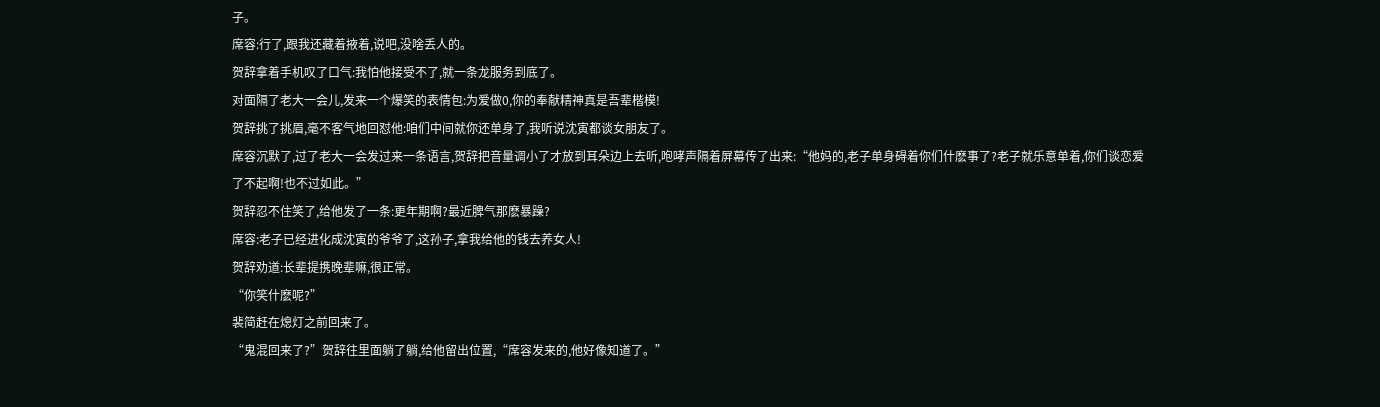子。
席容:行了,跟我还藏着掖着,说吧,没啥丢人的。
贺辞拿着手机叹了口气:我怕他接受不了,就一条龙服务到底了。
对面隔了老大一会儿,发来一个爆笑的表情包:为爱做0,你的奉献精神真是吾辈楷模!
贺辞挑了挑眉,毫不客气地回怼他:咱们中间就你还单身了,我听说沈寅都谈女朋友了。
席容沉默了,过了老大一会发过来一条语言,贺辞把音量调小了才放到耳朵边上去听,咆哮声隔着屏幕传了出来:“他妈的,老子单身碍着你们什麽事了?老子就乐意单着,你们谈恋爱了不起啊!也不过如此。”
贺辞忍不住笑了,给他发了一条:更年期啊?最近脾气那麽暴躁?
席容:老子已经进化成沈寅的爷爷了,这孙子,拿我给他的钱去养女人!
贺辞劝道:长辈提携晚辈嘛,很正常。
“你笑什麽呢?”
裴简赶在熄灯之前回来了。
“鬼混回来了?”贺辞往里面躺了躺,给他留出位置,“席容发来的,他好像知道了。”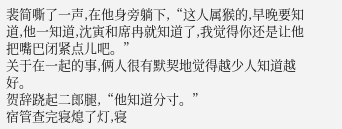裴简嘶了一声,在他身旁躺下,“这人属猴的,早晚要知道,他一知道,沈寅和席冉就知道了,我觉得你还是让他把嘴巴闭紧点儿吧。”
关于在一起的事,俩人很有默契地觉得越少人知道越好。
贺辞跷起二郎腿,“他知道分寸。”
宿管查完寝熄了灯,寝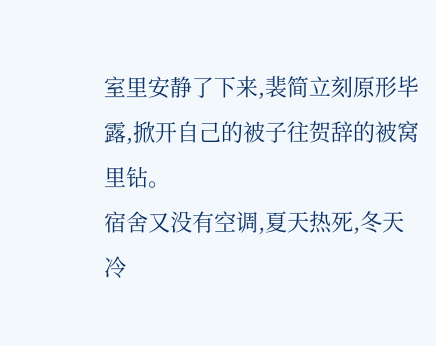室里安静了下来,裴简立刻原形毕露,掀开自己的被子往贺辞的被窝里钻。
宿舍又没有空调,夏天热死,冬天冷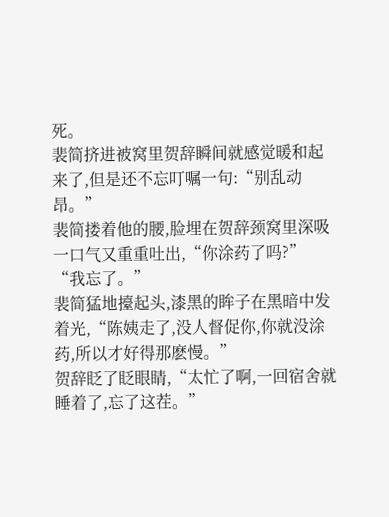死。
裴简挤进被窝里贺辞瞬间就感觉暖和起来了,但是还不忘叮嘱一句:“别乱动昂。”
裴简搂着他的腰,脸埋在贺辞颈窝里深吸一口气又重重吐出,“你涂药了吗?”
“我忘了。”
裴简猛地擡起头,漆黑的眸子在黑暗中发着光,“陈姨走了,没人督促你,你就没涂药,所以才好得那麽慢。”
贺辞眨了眨眼睛,“太忙了啊,一回宿舍就睡着了,忘了这茬。”